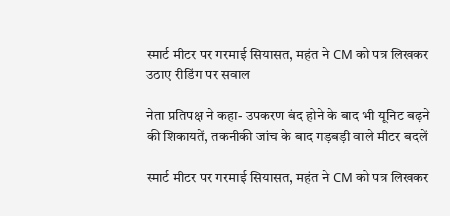स्मार्ट मीटर पर गरमाई सियासत, महंत ने CM को पत्र लिखकर उठाए रीडिंग पर सवाल

नेता प्रतिपक्ष ने कहा- उपकरण बंद होने के बाद भी यूनिट बढ़ने की शिकायतें, तकनीकी जांच के बाद गड़बड़ी वाले मीटर बदलें

स्मार्ट मीटर पर गरमाई सियासत, महंत ने CM को पत्र लिखकर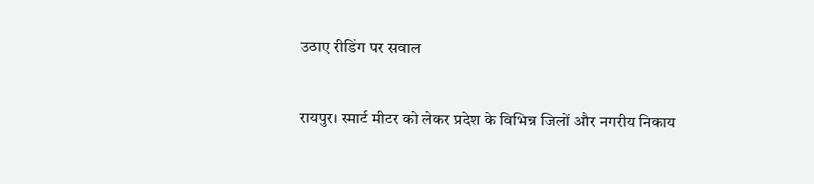उठाए रीडिंग पर सवाल

रायपुर। स्मार्ट मीटर को लेकर प्रदेश के विभिन्न जिलों और नगरीय निकाय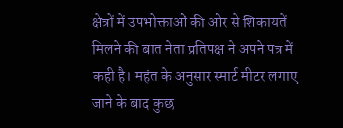क्षेत्रों में उपभोक्ताओं की ओर से शिकायतें मिलने की बात नेता प्रतिपक्ष ने अपने पत्र में कही है। महंत के अनुसार स्मार्ट मीटर लगाए जाने के बाद कुछ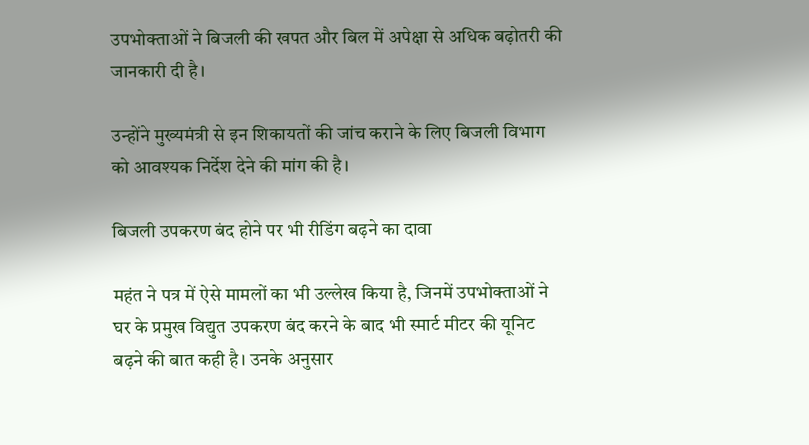उपभोक्ताओं ने बिजली की खपत और बिल में अपेक्षा से अधिक बढ़ोतरी की जानकारी दी है।

उन्होंने मुख्यमंत्री से इन शिकायतों की जांच कराने के लिए बिजली विभाग को आवश्यक निर्देश देने की मांग की है।

बिजली उपकरण बंद होने पर भी रीडिंग बढ़ने का दावा

महंत ने पत्र में ऐसे मामलों का भी उल्लेख किया है, जिनमें उपभोक्ताओं ने घर के प्रमुख विद्युत उपकरण बंद करने के बाद भी स्मार्ट मीटर की यूनिट बढ़ने की बात कही है। उनके अनुसार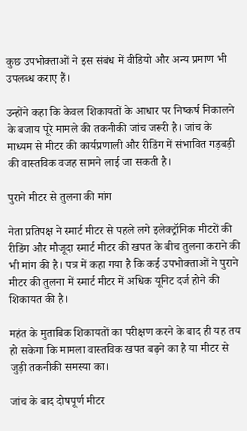कुछ उपभोक्ताओं ने इस संबंध में वीडियो और अन्य प्रमाण भी उपलब्ध कराए हैं।

उन्होंने कहा कि केवल शिकायतों के आधार पर निष्कर्ष निकालने के बजाय पूरे मामले की तकनीकी जांच जरूरी है। जांच के माध्यम से मीटर की कार्यप्रणाली और रीडिंग में संभावित गड़बड़ी की वास्तविक वजह सामने लाई जा सकती है।

पुराने मीटर से तुलना की मांग

नेता प्रतिपक्ष ने स्मार्ट मीटर से पहले लगे इलेक्ट्रॉनिक मीटरों की रीडिंग और मौजूदा स्मार्ट मीटर की खपत के बीच तुलना कराने की भी मांग की है। पत्र में कहा गया है कि कई उपभोक्ताओं ने पुराने मीटर की तुलना में स्मार्ट मीटर में अधिक यूनिट दर्ज होने की शिकायत की है।

महंत के मुताबिक शिकायतों का परीक्षण करने के बाद ही यह तय हो सकेगा कि मामला वास्तविक खपत बढ़ने का है या मीटर से जुड़ी तकनीकी समस्या का।

जांच के बाद दोषपूर्ण मीटर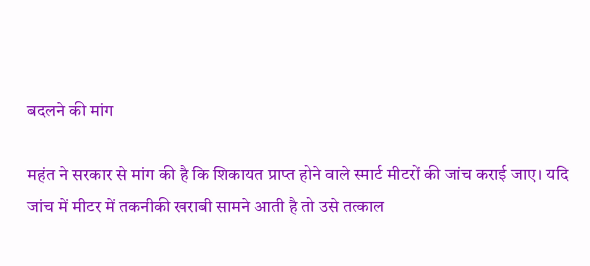बदलने की मांग

महंत ने सरकार से मांग की है कि शिकायत प्राप्त होने वाले स्मार्ट मीटरों की जांच कराई जाए। यदि जांच में मीटर में तकनीकी खराबी सामने आती है तो उसे तत्काल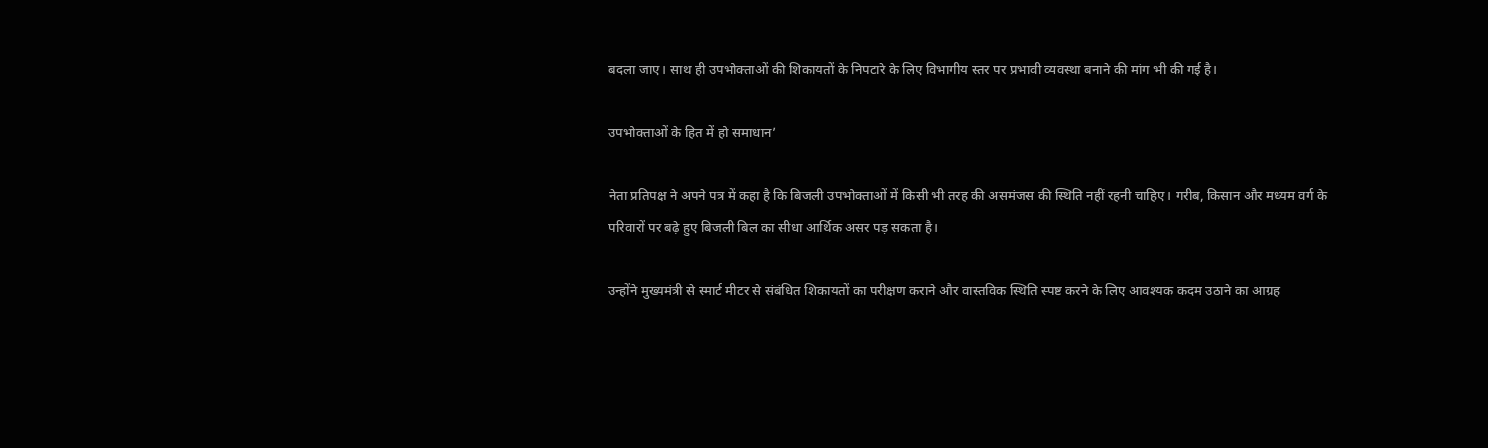बदला जाए। साथ ही उपभोक्ताओं की शिकायतों के निपटारे के लिए विभागीय स्तर पर प्रभावी व्यवस्था बनाने की मांग भी की गई है।

उपभोक्ताओं के हित में हो समाधान’

नेता प्रतिपक्ष ने अपने पत्र में कहा है कि बिजली उपभोक्ताओं में किसी भी तरह की असमंजस की स्थिति नहीं रहनी चाहिए। गरीब, किसान और मध्यम वर्ग के परिवारों पर बढ़े हुए बिजली बिल का सीधा आर्थिक असर पड़ सकता है।

उन्होंने मुख्यमंत्री से स्मार्ट मीटर से संबंधित शिकायतों का परीक्षण कराने और वास्तविक स्थिति स्पष्ट करने के लिए आवश्यक कदम उठाने का आग्रह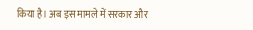किया है। अब इस मामले में सरकार और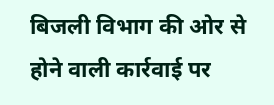बिजली विभाग की ओर से होने वाली कार्रवाई पर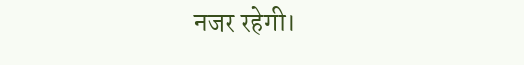नजर रहेगी।